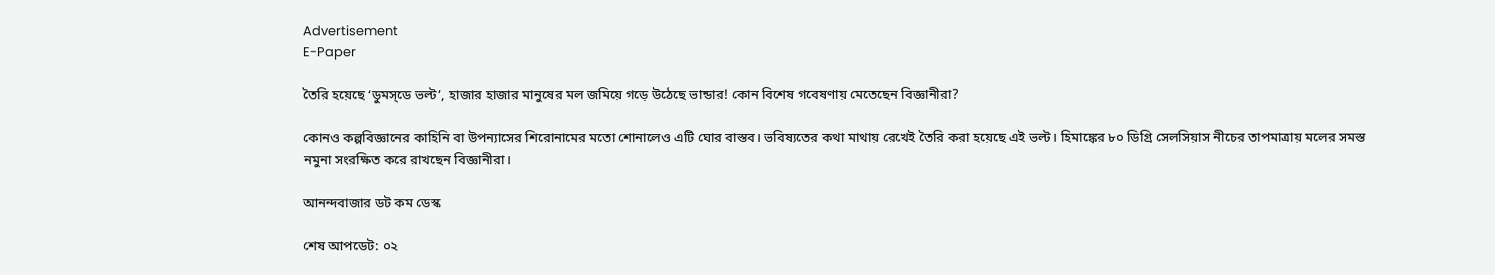Advertisement
E-Paper

তৈরি হয়েছে ‘ডুমস্‌ডে ভল্ট’, হাজার হাজার মানুষের মল জমিয়ে গড়ে উঠেছে ভান্ডার! কোন বিশেষ গবেষণায় মেতেছেন বিজ্ঞানীরা?

কোনও কল্পবিজ্ঞানের কাহিনি বা উপন্যাসের শিরোনামের মতো শোনালেও এটি ঘোর বাস্তব। ভবিষ্যতের কথা মাথায় রেখেই তৈরি করা হয়েছে এই ভল্ট। হিমাঙ্কের ৮০ ডিগ্রি সেলসিয়াস নীচের তাপমাত্রায় মলের সমস্ত নমুনা সংরক্ষিত করে রাখছেন বিজ্ঞানীরা।

আনন্দবাজার ডট কম ডেস্ক

শেষ আপডেট: ০২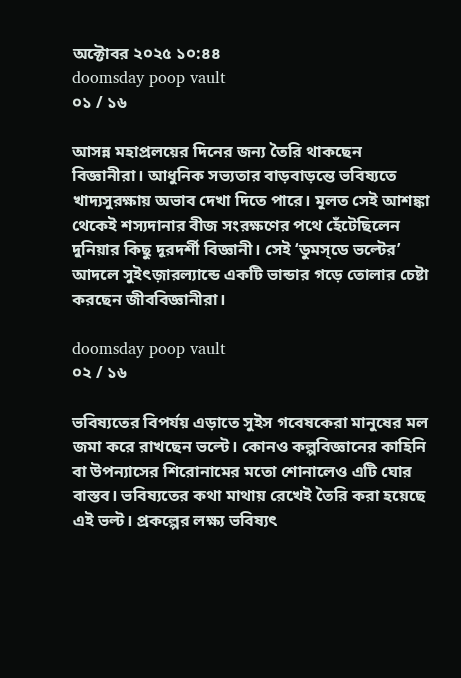অক্টোবর ২০২৫ ১০:৪৪
doomsday poop vault
০১ / ১৬

আসন্ন মহাপ্রলয়ের দিনের জন্য তৈরি থাকছেন বিজ্ঞানীরা। আধুনিক সভ্যতার বাড়বাড়ন্তে ভবিষ্যতে খাদ্যসুরক্ষায় অভাব দেখা দিতে পারে। মূলত সেই আশঙ্কা থেকেই শস্যদানার বীজ সংরক্ষণের পথে হেঁটেছিলেন দুনিয়ার কিছু দূরদর্শী বিজ্ঞানী। সেই ‘ডুমস্‌ডে ভল্টের’ আদলে সুইৎজ়ারল্যান্ডে একটি ভান্ডার গড়ে তোলার চেষ্টা করছেন জীববিজ্ঞানীরা।

doomsday poop vault
০২ / ১৬

ভবিষ্যতের বিপর্যয় এড়াতে সুইস গবেষকেরা মানুষের মল জমা করে রাখছেন ভল্টে। কোনও কল্পবিজ্ঞানের কাহিনি বা উপন্যাসের শিরোনামের মতো শোনালেও এটি ঘোর বাস্তব। ভবিষ্যতের কথা মাথায় রেখেই তৈরি করা হয়েছে এই ভল্ট। প্রকল্পের লক্ষ্য ভবিষ্যৎ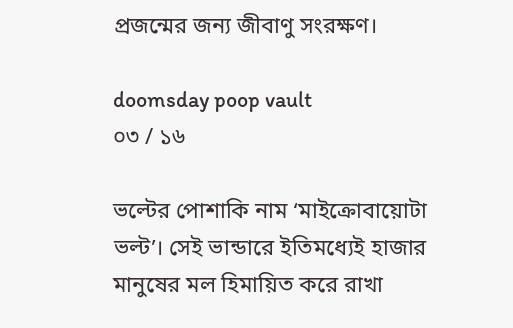প্রজন্মের জন্য জীবাণু সংরক্ষণ।

doomsday poop vault
০৩ / ১৬

ভল্টের পোশাকি নাম ‘মাইক্রোবায়োটা ভল্ট’। সেই ভান্ডারে ইতিমধ্যেই হাজার মানুষের মল হিমায়িত করে রাখা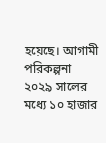হয়েছে। আগামী পরিকল্পনা ২০২৯ সালের মধ্যে ১০ হাজার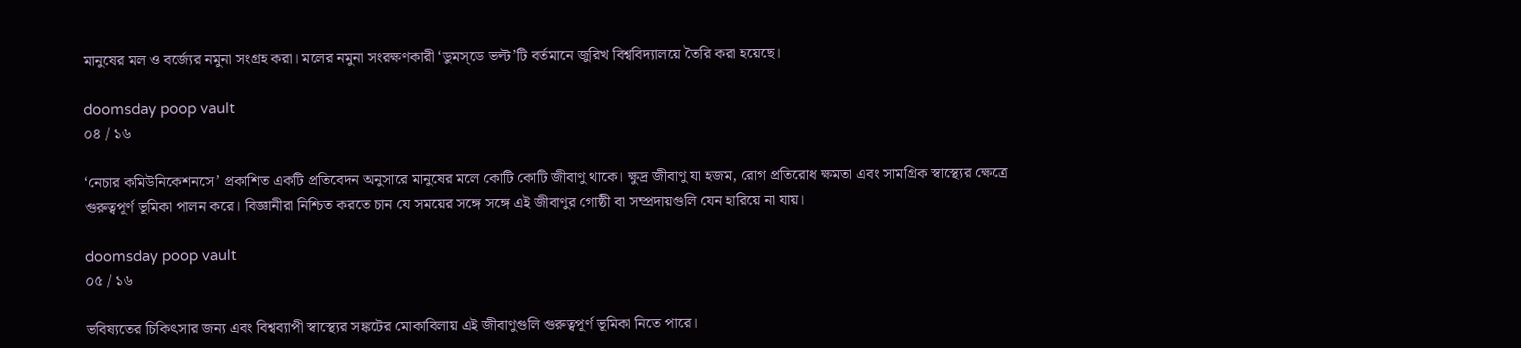মানুষের মল ও বর্জ্যের নমুনা সংগ্রহ করা। মলের নমুনা সংরক্ষণকারী ‘ডুমস্‌ডে ভল্ট’টি বর্তমানে জুরিখ বিশ্ববিদ্যালয়ে তৈরি করা হয়েছে।

doomsday poop vault
০৪ / ১৬

‘নেচার কমিউনিকেশনসে’ প্রকাশিত একটি প্রতিবেদন অনুসারে মানুষের মলে কোটি কোটি জীবাণু থাকে। ক্ষুদ্র জীবাণু যা হজম, রোগ প্রতিরোধ ক্ষমতা এবং সামগ্রিক স্বাস্থ্যের ক্ষেত্রে গুরুত্বপূর্ণ ভূমিকা পালন করে। বিজ্ঞানীরা নিশ্চিত করতে চান যে সময়ের সঙ্গে সঙ্গে এই জীবাণুর গোষ্ঠী বা সম্প্রদায়গুলি যেন হারিয়ে না যায়।

doomsday poop vault
০৫ / ১৬

ভবিষ্যতের চিকিৎসার জন্য এবং বিশ্বব্যাপী স্বাস্থ্যের সঙ্কটের মোকাবিলায় এই জীবাণুগুলি গুরুত্বপূর্ণ ভূমিকা নিতে পারে।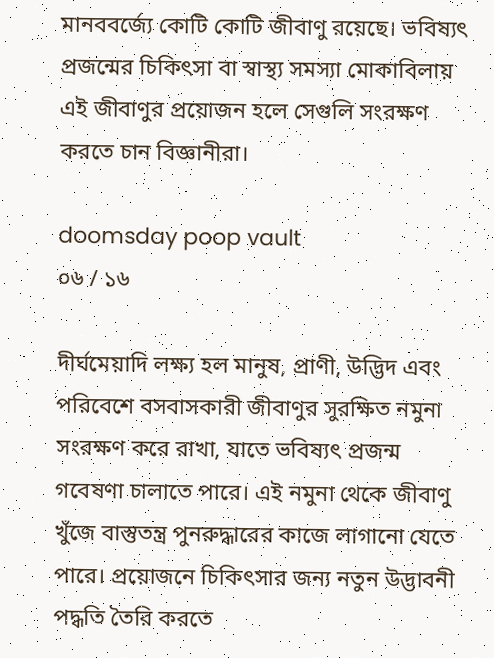মানববর্জ্যে কোটি কোটি জীবাণু রয়েছে। ভবিষ্যৎ প্রজন্মের চিকিৎসা বা স্বাস্থ্য সমস্যা মোকাবিলায় এই জীবাণুর প্রয়োজন হলে সেগুলি সংরক্ষণ করতে চান বিজ্ঞানীরা।

doomsday poop vault
০৬ / ১৬

দীর্ঘমেয়াদি লক্ষ্য হল মানুষ, প্রাণী, উদ্ভিদ এবং পরিবেশে বসবাসকারী জীবাণুর সুরক্ষিত নমুনা সংরক্ষণ করে রাখা, যাতে ভবিষ্যৎ প্রজন্ম গবেষণা চালাতে পারে। এই নমুনা থেকে জীবাণু খুঁজে বাস্তুতন্ত্র পুনরুদ্ধারের কাজে লাগানো যেতে পারে। প্রয়োজনে চিকিৎসার জন্য নতুন উদ্ভাবনী পদ্ধতি তৈরি করতে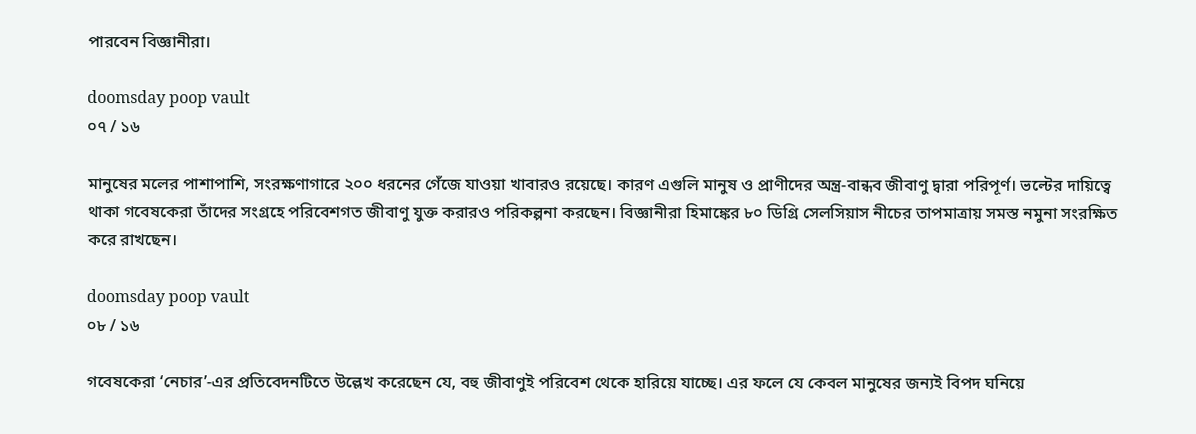পারবেন বিজ্ঞানীরা।

doomsday poop vault
০৭ / ১৬

মানুষের মলের পাশাপাশি, সংরক্ষণাগারে ২০০ ধরনের গেঁজে যাওয়া খাবারও রয়েছে। কারণ এগুলি মানুষ ও প্রাণীদের অন্ত্র-বান্ধব জীবাণু দ্বারা পরিপূর্ণ। ভল্টের দায়িত্বে থাকা গবেষকেরা তাঁদের সংগ্রহে পরিবেশগত জীবাণু যুক্ত করারও পরিকল্পনা করছেন। বিজ্ঞানীরা হিমাঙ্কের ৮০ ডিগ্রি সেলসিয়াস নীচের তাপমাত্রায় সমস্ত নমুনা সংরক্ষিত করে রাখছেন।

doomsday poop vault
০৮ / ১৬

গবেষকেরা ‘নেচার’-এর প্রতিবেদনটিতে উল্লেখ করেছেন যে, বহু জীবাণুই পরিবেশ থেকে হারিয়ে যাচ্ছে। এর ফলে যে কেবল মানুষের জন্যই বিপদ ঘনিয়ে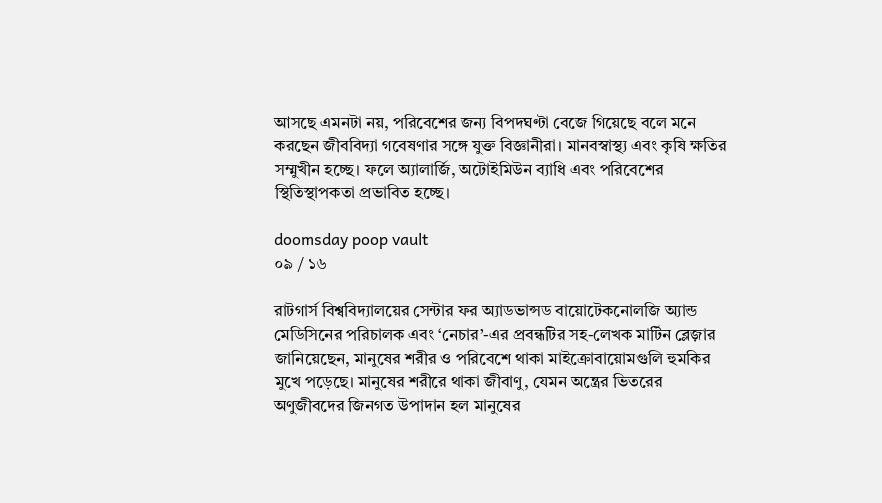আসছে এমনটা নয়, পরিবেশের জন্য বিপদঘণ্টা বেজে গিয়েছে বলে মনে করছেন জীববিদ্যা গবেষণার সঙ্গে যুক্ত বিজ্ঞানীরা। মানবস্বাস্থ্য এবং কৃষি ক্ষতির সম্মুখীন হচ্ছে। ফলে অ্যালার্জি, অটোইমিউন ব্যাধি এবং পরিবেশের স্থিতিস্থাপকতা প্রভাবিত হচ্ছে।

doomsday poop vault
০৯ / ১৬

রাটগার্স বিশ্ববিদ্যালয়ের সেন্টার ফর অ্যাডভান্সড বায়োটেকনোলজি অ্যান্ড মেডিসিনের পরিচালক এবং ‘নেচার’-এর প্রবন্ধটির সহ-লেখক মার্টিন ব্লেজ়ার জানিয়েছেন, মানুষের শরীর ও পরিবেশে থাকা মাইক্রোবায়োমগুলি হুমকির মুখে পড়েছে। মানুষের শরীরে থাকা জীবাণু, যেমন অন্ত্রের ভিতরের অণুজীবদের জিনগত উপাদান হল মানুষের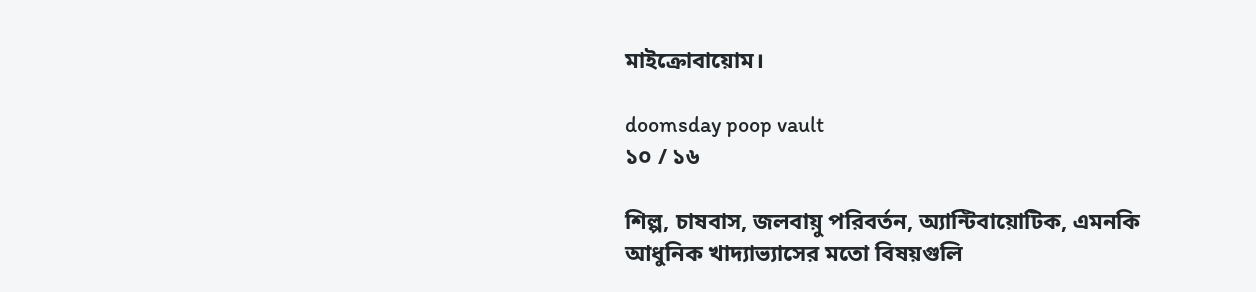মাইক্রোবায়োম।

doomsday poop vault
১০ / ১৬

শিল্প, চাষবাস, জলবায়ু পরিবর্তন, অ্যান্টিবায়োটিক, এমনকি আধুনিক খাদ্যাভ্যাসের মতো বিষয়গুলি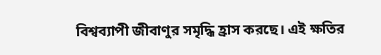বিশ্বব্যাপী জীবাণুর সমৃদ্ধি হ্রাস করছে। এই ক্ষতির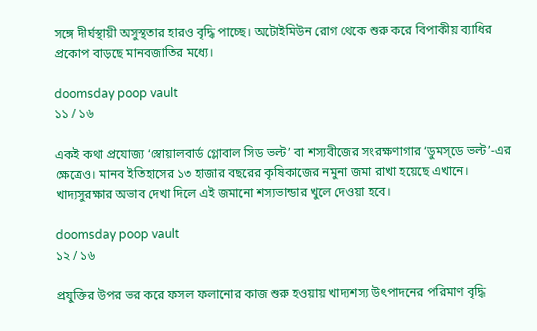সঙ্গে দীর্ঘস্থায়ী অসুস্থতার হারও বৃদ্ধি পাচ্ছে। অটোইমিউন রোগ থেকে শুরু করে বিপাকীয় ব্যাধির প্রকোপ বাড়ছে মানবজাতির মধ্যে।

doomsday poop vault
১১ / ১৬

একই কথা প্রযোজ্য ‘স্বোয়ালবার্ড গ্লোবাল সিড ভল্ট’ বা শস্যবীজের সংরক্ষণাগার ‘ডুমস্‌ডে ভল্ট’-এর ক্ষেত্রেও। মানব ইতিহাসের ১৩ হাজার বছরের কৃষিকাজের নমুনা জমা রাখা হয়েছে এখানে। খাদ্যসুরক্ষার অভাব দেখা দিলে এই জমানো শস্যভান্ডার খুলে দেওয়া হবে।

doomsday poop vault
১২ / ১৬

প্রযুক্তির উপর ভর করে ফসল ফলানোর কাজ শুরু হওয়ায় খাদ্যশস্য উৎপাদনের পরিমাণ বৃদ্ধি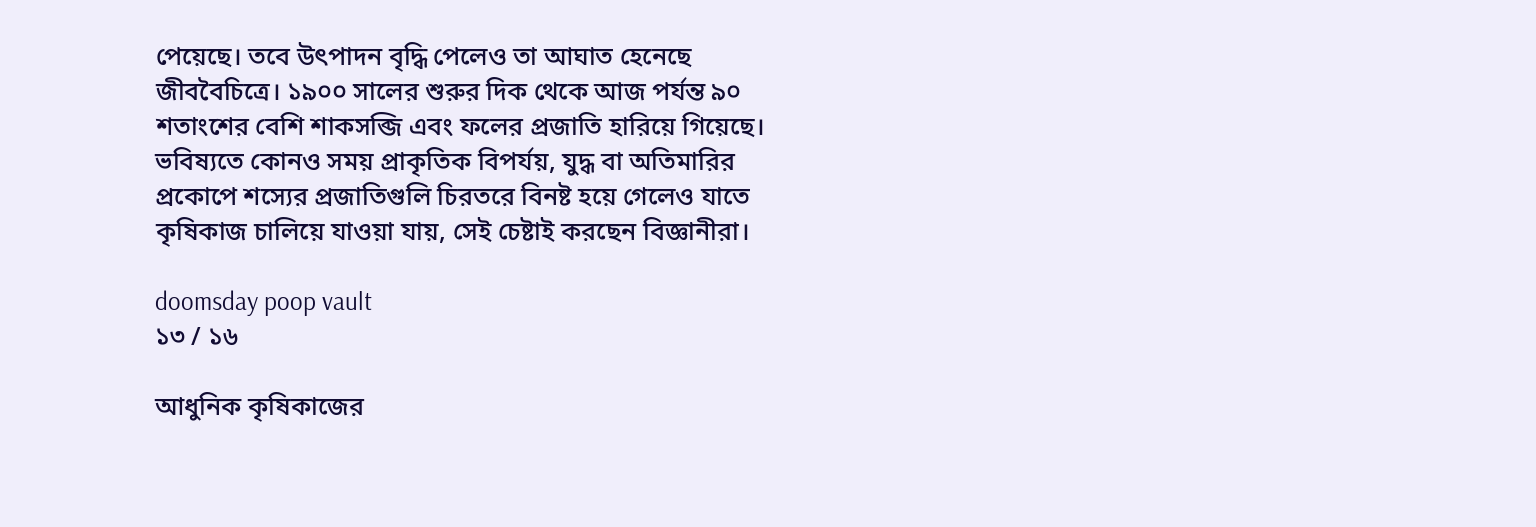পেয়েছে। তবে উৎপাদন বৃদ্ধি পেলেও তা আঘাত হেনেছে জীববৈচিত্রে। ১৯০০ সালের শুরুর দিক থেকে আজ পর্যন্ত ৯০ শতাংশের বেশি শাকসব্জি এবং ফলের প্রজাতি হারিয়ে গিয়েছে। ভবিষ্যতে কোনও সময় প্রাকৃতিক বিপর্যয়, যুদ্ধ বা অতিমারির প্রকোপে শস্যের প্রজাতিগুলি চিরতরে বিনষ্ট হয়ে গেলেও যাতে কৃষিকাজ চালিয়ে যাওয়া যায়, সেই চেষ্টাই করছেন বিজ্ঞানীরা।

doomsday poop vault
১৩ / ১৬

আধুনিক কৃষিকাজের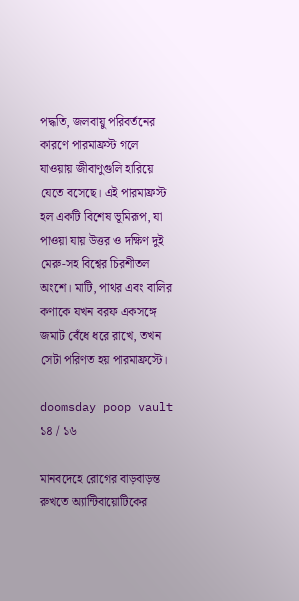পদ্ধতি, জলবায়ু পরিবর্তনের কারণে পারমাফ্রস্ট গলে যাওয়ায় জীবাণুগুলি হারিয়ে যেতে বসেছে। এই পারমাফ্রস্ট হল একটি বিশেষ ভূমিরূপ, যা পাওয়া যায় উত্তর ও দক্ষিণ দুই মেরু-সহ বিশ্বের চিরশীতল অংশে। মাটি, পাথর এবং বালির কণাকে যখন বরফ একসঙ্গে জমাট বেঁধে ধরে রাখে, তখন সেটা পরিণত হয় পারমাফ্রস্টে।

doomsday poop vault
১৪ / ১৬

মানবদেহে রোগের বাড়বাড়ন্ত রুখতে অ্যান্টিবায়োটিকের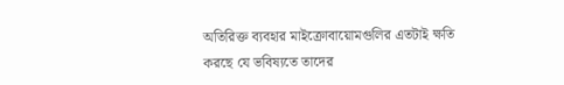অতিরিক্ত ব্যবহার মাইক্রোবায়োমগুলির এতটাই ক্ষতি করছে যে ভবিষ্যতে তাদের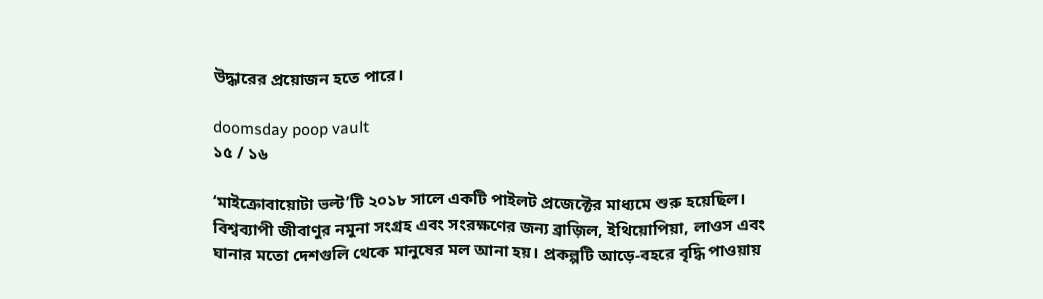উদ্ধারের প্রয়োজন হতে পারে।

doomsday poop vault
১৫ / ১৬

‘মাইক্রোবায়োটা ভল্ট’টি ২০১৮ সালে একটি পাইলট প্রজেক্টের মাধ্যমে শুরু হয়েছিল। বিশ্বব্যাপী জীবাণুর নমুনা সংগ্রহ এবং সংরক্ষণের জন্য ব্রাজ়িল, ইথিয়োপিয়া, লাওস এবং ঘানার মতো দেশগুলি থেকে মানুষের মল আনা হয়। প্রকল্পটি আড়ে-বহরে বৃদ্ধি পাওয়ায়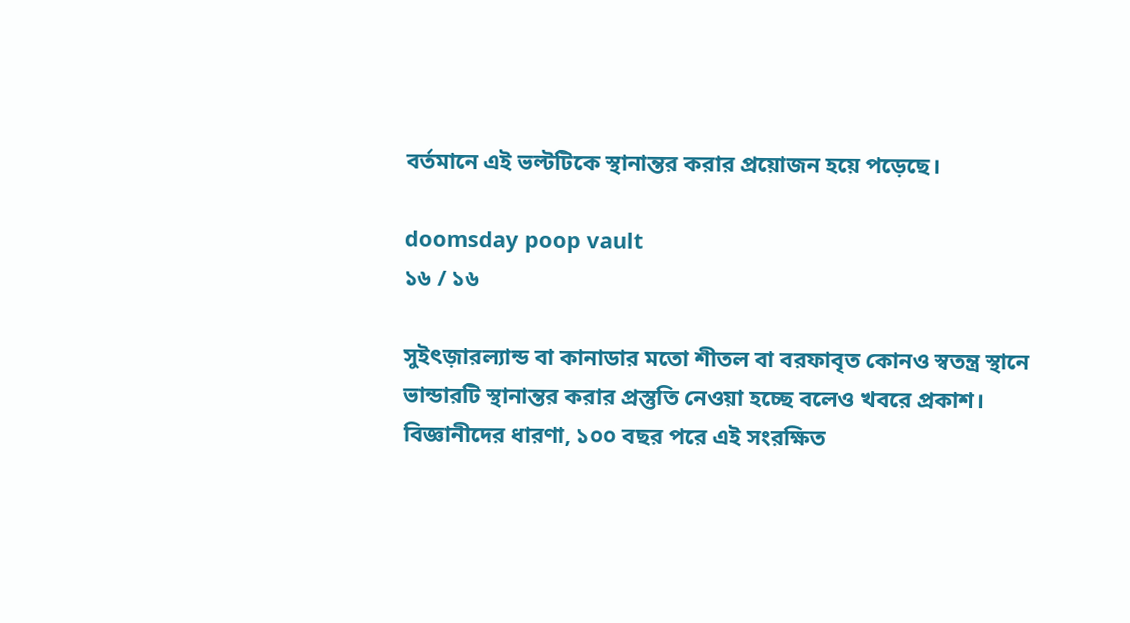বর্তমানে এই ভল্টটিকে স্থানান্তর করার প্রয়োজন হয়ে পড়েছে।

doomsday poop vault
১৬ / ১৬

সুইৎজ়ারল্যান্ড বা কানাডার মতো শীতল বা বরফাবৃত কোনও স্বতন্ত্র স্থানে ভান্ডারটি স্থানান্তর করার প্রস্তুতি নেওয়া হচ্ছে বলেও খবরে প্রকাশ। বিজ্ঞানীদের ধারণা, ১০০ বছর পরে এই সংরক্ষিত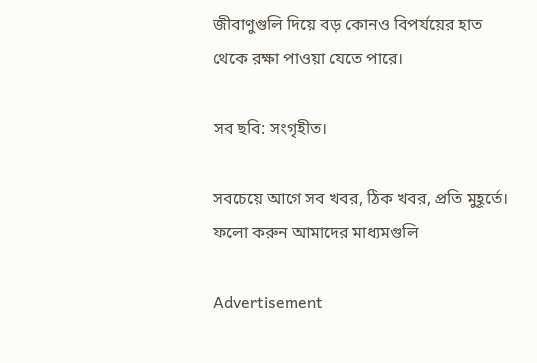জীবাণুগুলি দিয়ে বড় কোনও বিপর্যয়ের হাত থেকে রক্ষা পাওয়া যেতে পারে।

সব ছবি: সংগৃহীত।

সবচেয়ে আগে সব খবর, ঠিক খবর, প্রতি মুহূর্তে। ফলো করুন আমাদের মাধ্যমগুলি

Advertisement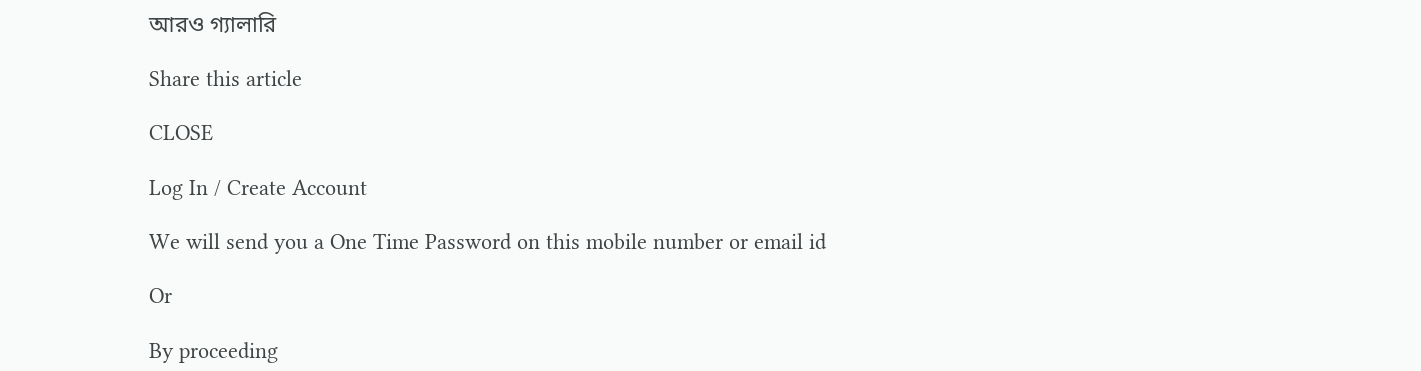আরও গ্যালারি

Share this article

CLOSE

Log In / Create Account

We will send you a One Time Password on this mobile number or email id

Or

By proceeding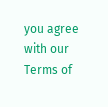you agree with our Terms of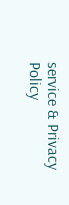service & Privacy Policy